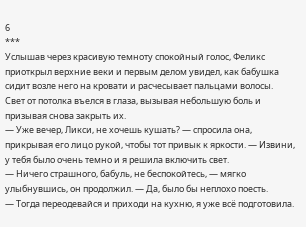6
***
Услышав через красивую темноту спокойный голос, Феликс приоткрыл верхние веки и первым делом увидел, как бабушка сидит возле него на кровати и расчесывает пальцами волосы.
Свет от потолка въелся в глаза, вызывая небольшую боль и призывая снова закрыть их.
— Уже вечер, Ликси, не хочешь кушать? — спросила она, прикрывая его лицо рукой, чтобы тот привык к яркости. — Извини, у тебя было очень темно и я решила включить свет.
— Ничего страшного, бабуль, не беспокойтесь, — мягко улыбнувшись, он продолжил. — Да, было бы неплохо поесть.
— Тогда переодевайся и приходи на кухню, я уже всё подготовила.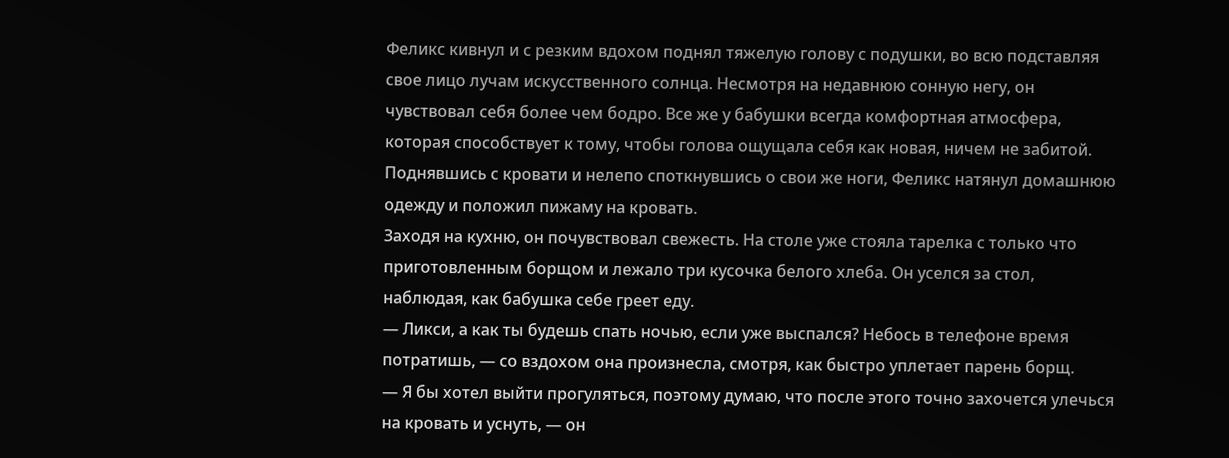Феликс кивнул и с резким вдохом поднял тяжелую голову с подушки, во всю подставляя свое лицо лучам искусственного солнца. Несмотря на недавнюю сонную негу, он чувствовал себя более чем бодро. Все же у бабушки всегда комфортная атмосфера, которая способствует к тому, чтобы голова ощущала себя как новая, ничем не забитой.
Поднявшись с кровати и нелепо споткнувшись о свои же ноги, Феликс натянул домашнюю одежду и положил пижаму на кровать.
Заходя на кухню, он почувствовал свежесть. На столе уже стояла тарелка с только что приготовленным борщом и лежало три кусочка белого хлеба. Он уселся за стол, наблюдая, как бабушка себе греет еду.
— Ликси, а как ты будешь спать ночью, если уже выспался? Небось в телефоне время потратишь, — со вздохом она произнесла, смотря, как быстро уплетает парень борщ.
— Я бы хотел выйти прогуляться, поэтому думаю, что после этого точно захочется улечься на кровать и уснуть, — он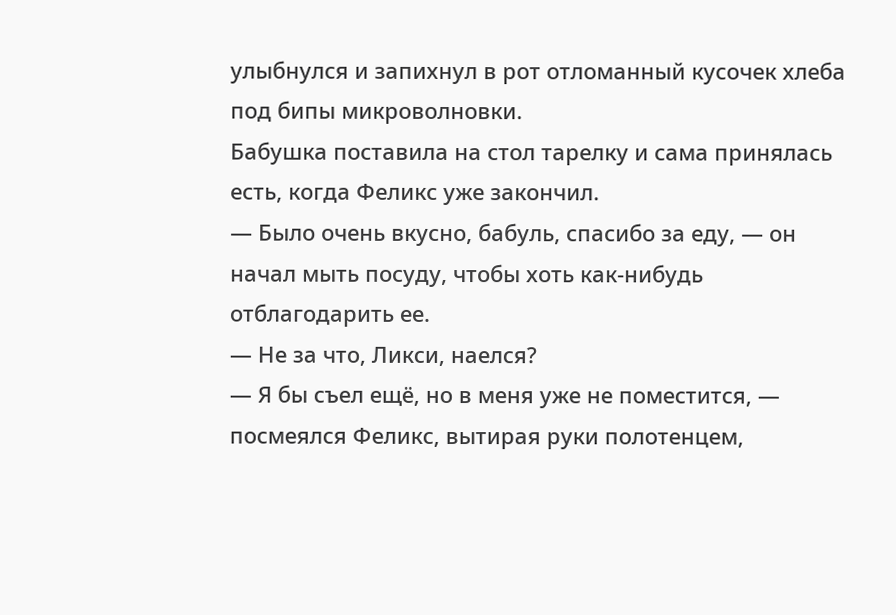улыбнулся и запихнул в рот отломанный кусочек хлеба под бипы микроволновки.
Бабушка поставила на стол тарелку и сама принялась есть, когда Феликс уже закончил.
— Было очень вкусно, бабуль, спасибо за еду, — он начал мыть посуду, чтобы хоть как-нибудь отблагодарить ее.
— Не за что, Ликси, наелся?
— Я бы съел ещё, но в меня уже не поместится, — посмеялся Феликс, вытирая руки полотенцем,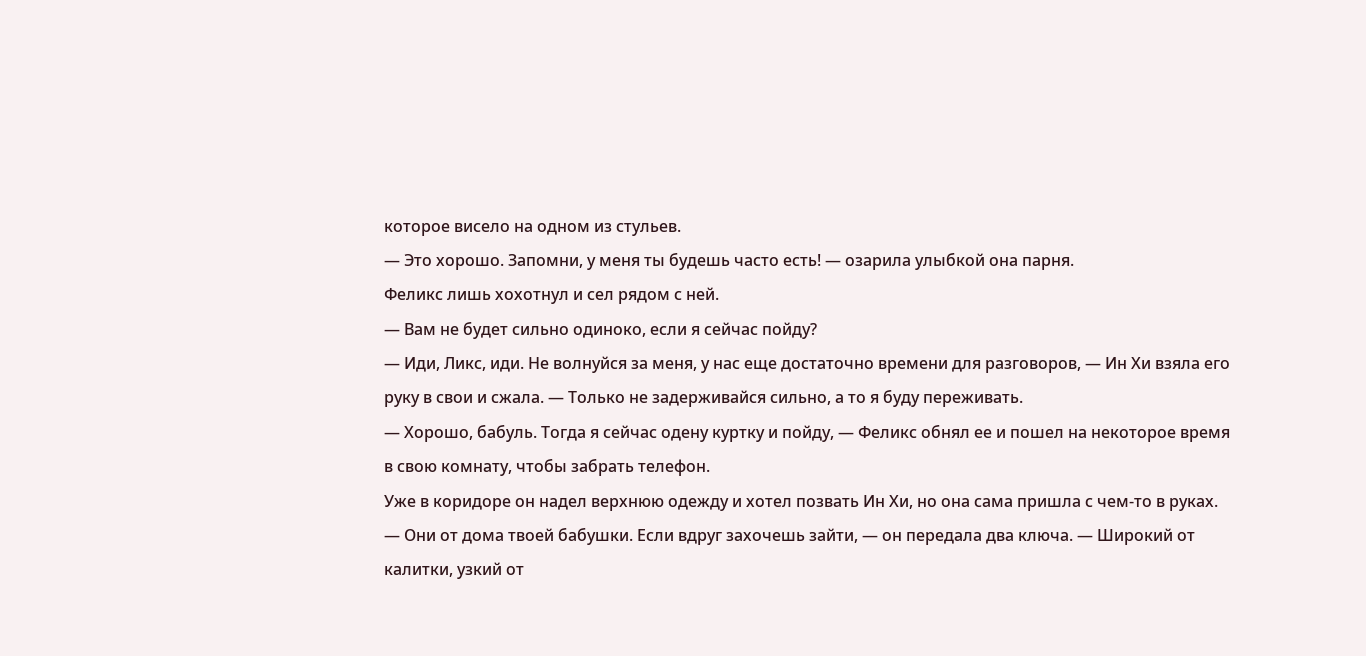которое висело на одном из стульев.
— Это хорошо. Запомни, у меня ты будешь часто есть! — озарила улыбкой она парня.
Феликс лишь хохотнул и сел рядом с ней.
— Вам не будет сильно одиноко, если я сейчас пойду?
— Иди, Ликс, иди. Не волнуйся за меня, у нас еще достаточно времени для разговоров, — Ин Хи взяла его руку в свои и сжала. — Только не задерживайся сильно, а то я буду переживать.
— Хорошо, бабуль. Тогда я сейчас одену куртку и пойду, — Феликс обнял ее и пошел на некоторое время в свою комнату, чтобы забрать телефон.
Уже в коридоре он надел верхнюю одежду и хотел позвать Ин Хи, но она сама пришла с чем-то в руках.
— Они от дома твоей бабушки. Если вдруг захочешь зайти, — он передала два ключа. — Широкий от калитки, узкий от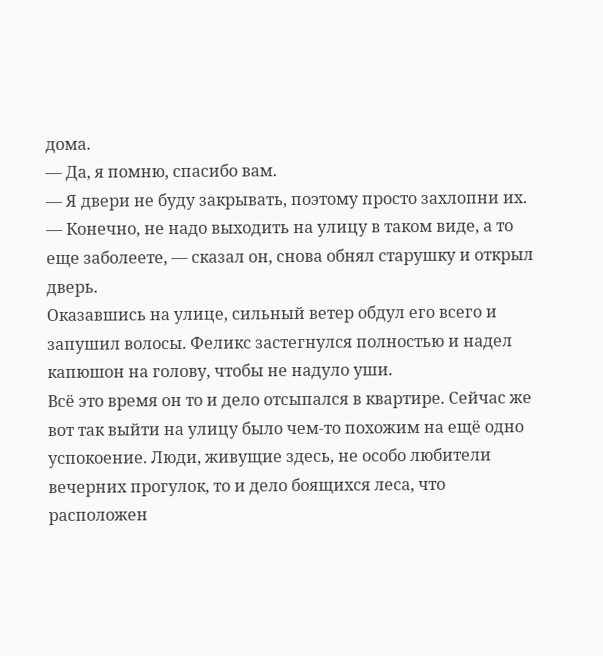дома.
— Да, я помню, спасибо вам.
— Я двери не буду закрывать, поэтому просто захлопни их.
— Конечно, не надо выходить на улицу в таком виде, а то еще заболеете, — сказал он, снова обнял старушку и открыл дверь.
Оказавшись на улице, сильный ветер обдул его всего и запушил волосы. Феликс застегнулся полностью и надел капюшон на голову, чтобы не надуло уши.
Всё это время он то и дело отсыпался в квартире. Сейчас же вот так выйти на улицу было чем-то похожим на ещё одно успокоение. Люди, живущие здесь, не особо любители вечерних прогулок, то и дело боящихся леса, что расположен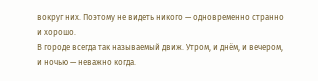вокруг них. Поэтому не видеть никого — одновременно странно и хорошо.
В городе всегда так называемый движ. Утром, и днём, и вечером, и ночью — неважно когда.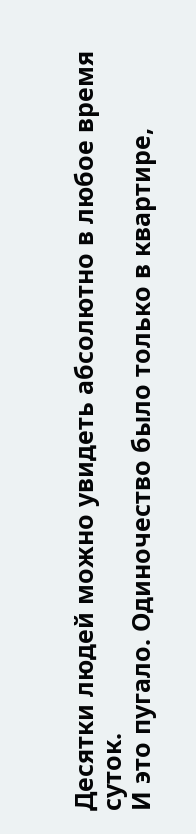Десятки людей можно увидеть абсолютно в любое время суток.
И это пугало. Одиночество было только в квартире,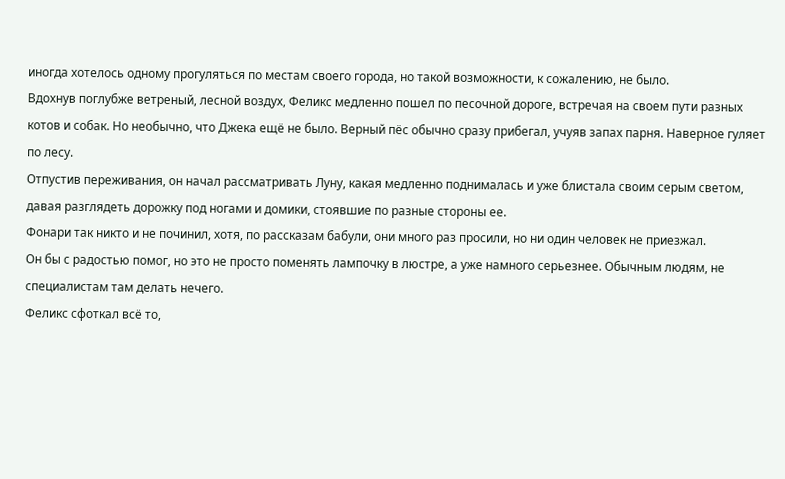иногда хотелось одному прогуляться по местам своего города, но такой возможности, к сожалению, не было.
Вдохнув поглубже ветреный, лесной воздух, Феликс медленно пошел по песочной дороге, встречая на своем пути разных котов и собак. Но необычно, что Джека ещё не было. Верный пёс обычно сразу прибегал, учуяв запах парня. Наверное гуляет по лесу.
Отпустив переживания, он начал рассматривать Луну, какая медленно поднималась и уже блистала своим серым светом, давая разглядеть дорожку под ногами и домики, стоявшие по разные стороны ее.
Фонари так никто и не починил, хотя, по рассказам бабули, они много раз просили, но ни один человек не приезжал.
Он бы с радостью помог, но это не просто поменять лампочку в люстре, а уже намного серьезнее. Обычным людям, не специалистам там делать нечего.
Феликс сфоткал всё то,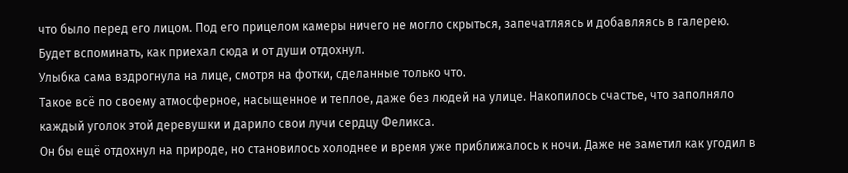что было перед его лицом. Под его прицелом камеры ничего не могло скрыться, запечатляясь и добавляясь в галерею. Будет вспоминать, как приехал сюда и от души отдохнул.
Улыбка сама вздрогнула на лице, смотря на фотки, сделанные только что.
Такое всё по своему атмосферное, насыщенное и теплое, даже без людей на улице. Накопилось счастье, что заполняло каждый уголок этой деревушки и дарило свои лучи сердцу Феликса.
Он бы ещё отдохнул на природе, но становилось холоднее и время уже приближалось к ночи. Даже не заметил как угодил в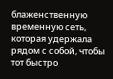блаженственную временную сеть, которая удержала рядом с собой, чтобы тот быстро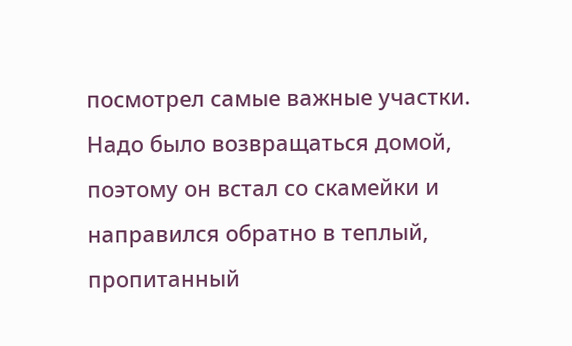посмотрел самые важные участки.
Надо было возвращаться домой, поэтому он встал со скамейки и направился обратно в теплый, пропитанный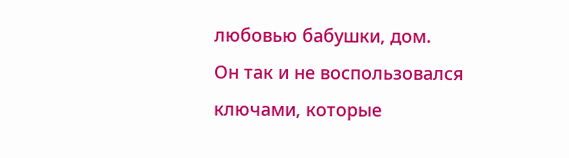любовью бабушки, дом.
Он так и не воспользовался ключами, которые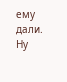ему дали. Ну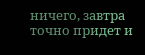ничего, завтра точно придет и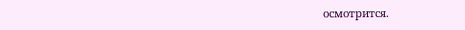осмотрится.